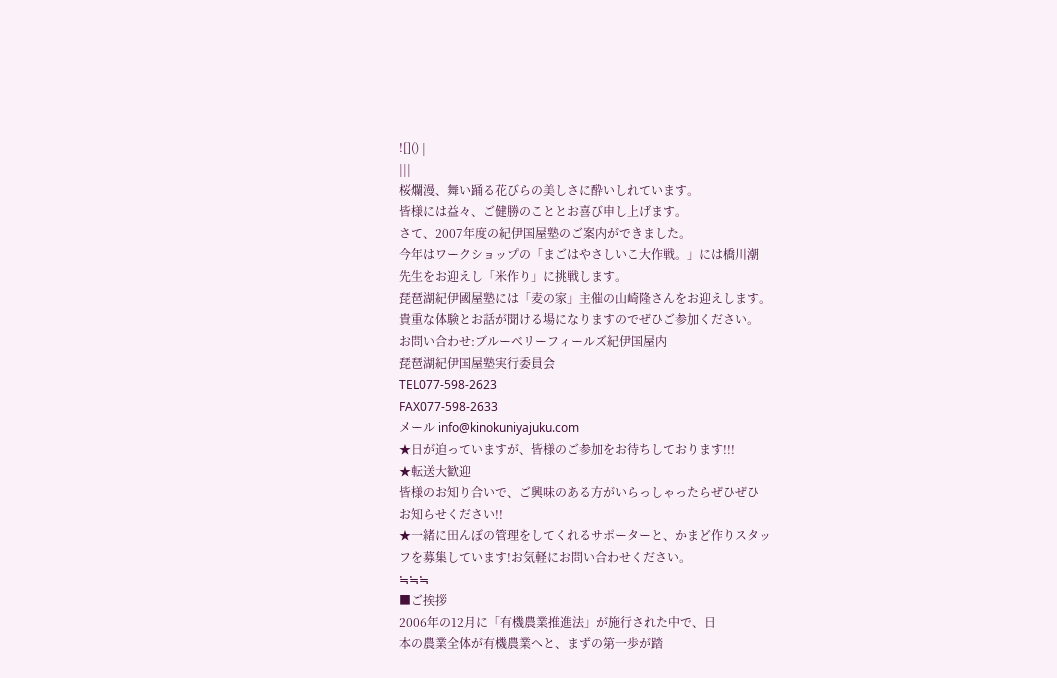![]() |
|||
桜爛漫、舞い踊る花びらの美しさに酔いしれています。
皆様には益々、ご健勝のこととお喜び申し上げます。
さて、2007年度の紀伊国屋塾のご案内ができました。
今年はワークショップの「まごはやさしいこ大作戦。」には橋川潮
先生をお迎えし「米作り」に挑戦します。
琵琶湖紀伊國屋塾には「麦の家」主催の山崎隆さんをお迎えします。
貴重な体験とお話が聞ける場になりますのでぜひご参加ください。
お問い合わせ:ブルーベリーフィールズ紀伊国屋内
琵琶湖紀伊国屋塾実行委員会
TEL077-598-2623
FAX077-598-2633
メール info@kinokuniyajuku.com
★日が迫っていますが、皆様のご参加をお待ちしております!!!
★転送大歓迎
皆様のお知り合いで、ご興味のある方がいらっしゃったらぜひぜひ
お知らせください!!
★一緒に田んぼの管理をしてくれるサポーターと、かまど作りスタッ
フを募集しています!お気軽にお問い合わせください。
≒≒≒
■ご挨拶
2006年の12月に「有機農業推進法」が施行された中で、日
本の農業全体が有機農業へと、まずの第一歩が踏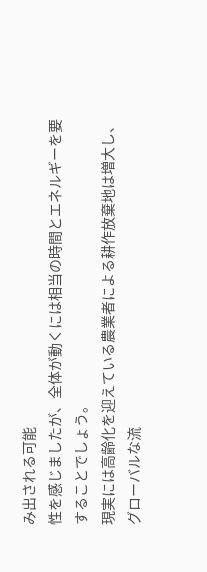み出される可能
性を感じましたが、全体が動くには相当の時間とエネルギーを要
することでしょう。
現実には高齢化を迎えている農業者による耕作放棄地は増大し、
グローバルな流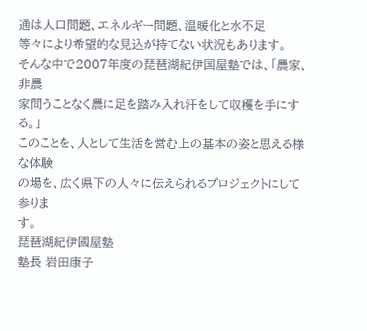通は人口問題、エネルギー問題、温暖化と水不足
等々により希望的な見込が持てない状況もあります。
そんな中で2007年度の琵琶湖紀伊国屋塾では、「農家、非農
家問うことなく農に足を踏み入れ汗をして収穫を手にする。」
このことを、人として生活を営む上の基本の姿と思える様な体験
の場を、広く県下の人々に伝えられるプロジェクトにして参りま
す。
琵琶湖紀伊國屋塾
塾長 岩田康子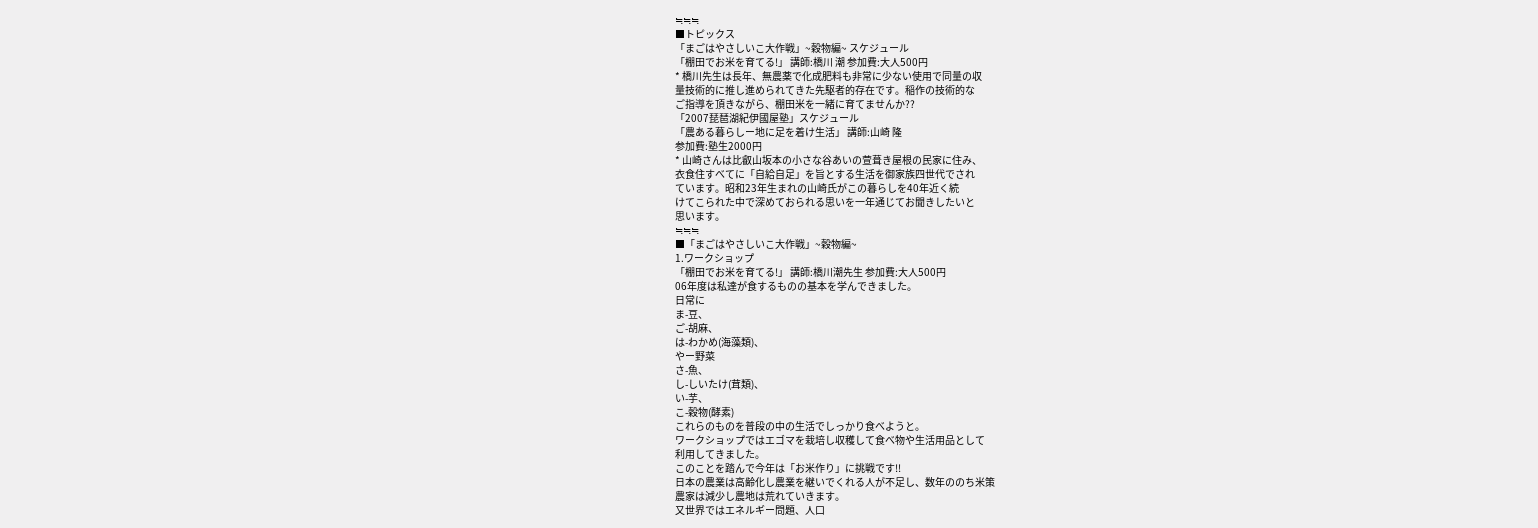≒≒≒
■トピックス
「まごはやさしいこ大作戦」~穀物編~ スケジュール
「棚田でお米を育てる!」 講師:橋川 潮 参加費:大人500円
* 橋川先生は長年、無農薬で化成肥料も非常に少ない使用で同量の収
量技術的に推し進められてきた先駆者的存在です。稲作の技術的な
ご指導を頂きながら、棚田米を一緒に育てませんか??
「2007琵琶湖紀伊國屋塾」スケジュール
「農ある暮らしー地に足を着け生活」 講師:山崎 隆
参加費:塾生2000円
* 山崎さんは比叡山坂本の小さな谷あいの萱葺き屋根の民家に住み、
衣食住すべてに「自給自足」を旨とする生活を御家族四世代でされ
ています。昭和23年生まれの山崎氏がこの暮らしを40年近く続
けてこられた中で深めておられる思いを一年通じてお聞きしたいと
思います。
≒≒≒
■「まごはやさしいこ大作戦」~穀物編~
1.ワークショップ
「棚田でお米を育てる!」 講師:橋川潮先生 参加費:大人500円
06年度は私達が食するものの基本を学んできました。
日常に
ま-豆、
ご-胡麻、
は-わかめ(海藻類)、
やー野菜
さ-魚、
し-しいたけ(茸類)、
い-芋、
こ-穀物(酵素)
これらのものを普段の中の生活でしっかり食べようと。
ワークショップではエゴマを栽培し収穫して食べ物や生活用品として
利用してきました。
このことを踏んで今年は「お米作り」に挑戦です!!
日本の農業は高齢化し農業を継いでくれる人が不足し、数年ののち米策
農家は減少し農地は荒れていきます。
又世界ではエネルギー問題、人口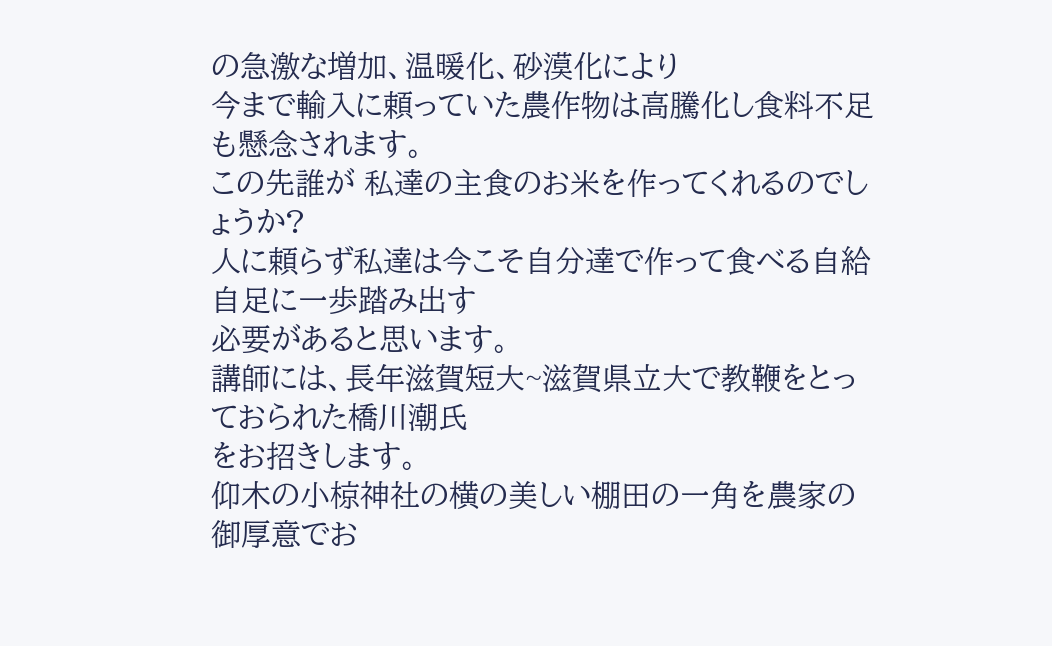の急激な増加、温暖化、砂漠化により
今まで輸入に頼っていた農作物は高騰化し食料不足も懸念されます。
この先誰が 私達の主食のお米を作ってくれるのでしょうか?
人に頼らず私達は今こそ自分達で作って食べる自給自足に一歩踏み出す
必要があると思います。
講師には、長年滋賀短大~滋賀県立大で教鞭をとっておられた橋川潮氏
をお招きします。
仰木の小椋神社の横の美しい棚田の一角を農家の御厚意でお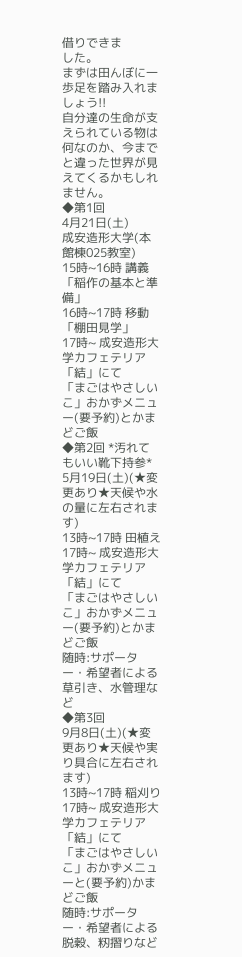借りできま
した。
まずは田んぼに一歩足を踏み入れましょう!!
自分達の生命が支えられている物は何なのか、今までと違った世界が見
えてくるかもしれません。
◆第1回
4月21日(土)
成安造形大学(本館棟025教室)
15時~16時 講義 「稲作の基本と準備」
16時~17時 移動 「棚田見学」
17時~ 成安造形大学カフェテリア「結」にて
「まごはやさしいこ」おかずメニュー(要予約)とかまどご飯
◆第2回 *汚れてもいい靴下持参*
5月19日(土)(★変更あり★天候や水の量に左右されます)
13時~17時 田植え
17時~ 成安造形大学カフェテリア「結」にて
「まごはやさしいこ」おかずメニュー(要予約)とかまどご飯
随時:サポーター・希望者による草引き、水管理など
◆第3回
9月8日(土)(★変更あり★天候や実り具合に左右されます)
13時~17時 稲刈り
17時~ 成安造形大学カフェテリア「結」にて
「まごはやさしいこ」おかずメニューと(要予約)かまどご飯
随時:サポーター・希望者による脱穀、籾摺りなど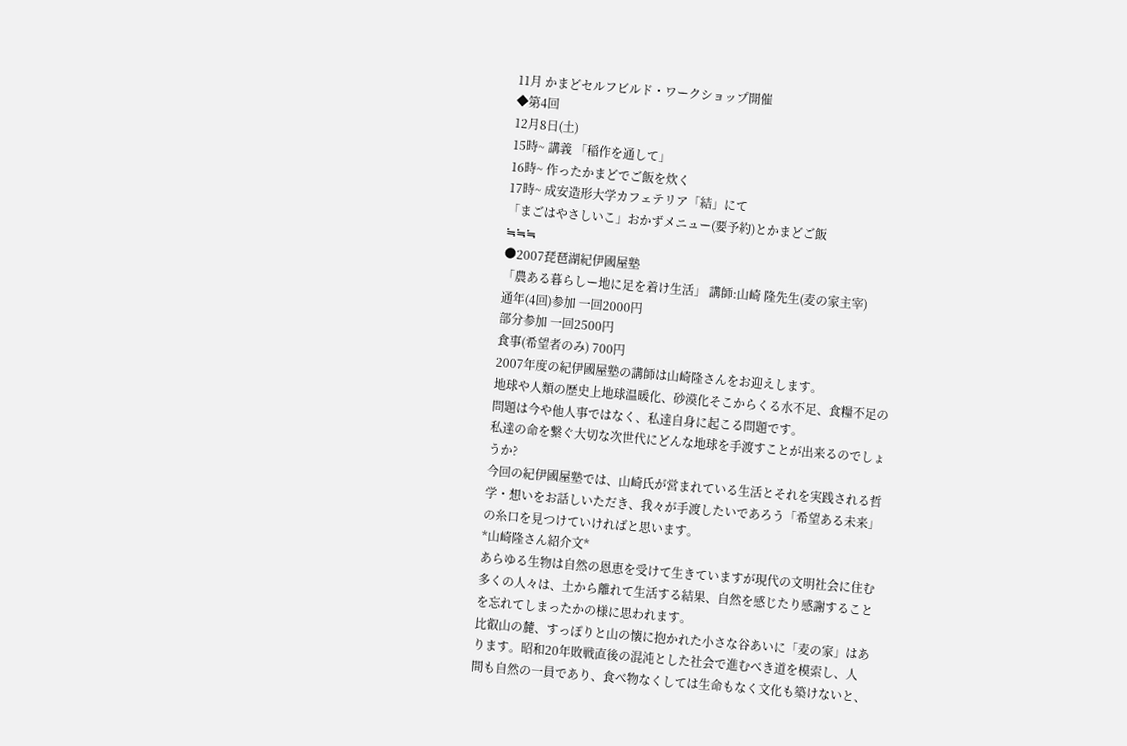11月 かまどセルフビルド・ワークショップ開催
◆第4回
12月8日(土)
15時~ 講義 「稲作を通して」
16時~ 作ったかまどでご飯を炊く
17時~ 成安造形大学カフェテリア「結」にて
「まごはやさしいこ」おかずメニュー(要予約)とかまどご飯
≒≒≒
●2007琵琶湖紀伊國屋塾
「農ある暮らしー地に足を着け生活」 講師:山崎 隆先生(麦の家主宰)
通年(4回)参加 一回2000円
部分参加 一回2500円
食事(希望者のみ) 700円
2007年度の紀伊國屋塾の講師は山崎隆さんをお迎えします。
地球や人類の歴史上地球温暖化、砂漠化そこからくる水不足、食糧不足の
問題は今や他人事ではなく、私達自身に起こる問題です。
私達の命を繋ぐ大切な次世代にどんな地球を手渡すことが出来るのでしょ
うか?
今回の紀伊國屋塾では、山崎氏が営まれている生活とそれを実践される哲
学・想いをお話しいただき、我々が手渡したいであろう「希望ある未来」
の糸口を見つけていければと思います。
*山崎隆さん紹介文*
あらゆる生物は自然の恩恵を受けて生きていますが現代の文明社会に住む
多くの人々は、土から離れて生活する結果、自然を感じたり感謝すること
を忘れてしまったかの様に思われます。
比叡山の麓、すっぽりと山の懐に抱かれた小さな谷あいに「麦の家」はあ
ります。昭和20年敗戦直後の混沌とした社会で進むべき道を模索し、人
間も自然の一員であり、食べ物なくしては生命もなく文化も築けないと、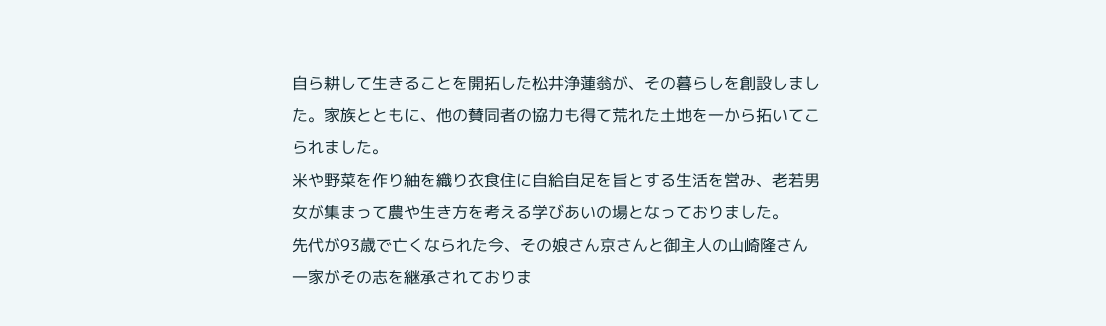自ら耕して生きることを開拓した松井浄蓮翁が、その暮らしを創設しまし
た。家族とともに、他の賛同者の協力も得て荒れた土地を一から拓いてこ
られました。
米や野菜を作り紬を織り衣食住に自給自足を旨とする生活を営み、老若男
女が集まって農や生き方を考える学びあいの場となっておりました。
先代が93歳で亡くなられた今、その娘さん京さんと御主人の山崎隆さん
一家がその志を継承されておりま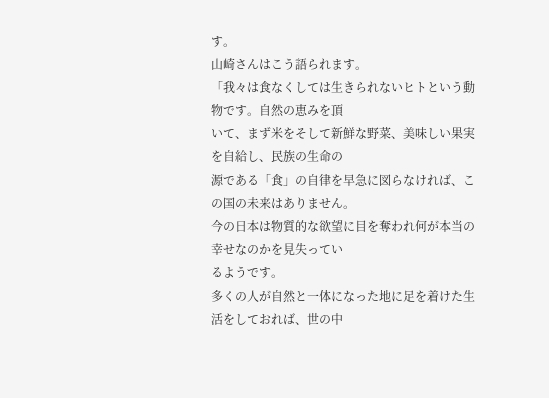す。
山崎さんはこう語られます。
「我々は食なくしては生きられないヒトという動物です。自然の恵みを頂
いて、まず米をそして新鮮な野菜、美味しい果実を自給し、民族の生命の
源である「食」の自律を早急に図らなければ、この国の未来はありません。
今の日本は物質的な欲望に目を奪われ何が本当の幸せなのかを見失ってい
るようです。
多くの人が自然と一体になった地に足を着けた生活をしておれば、世の中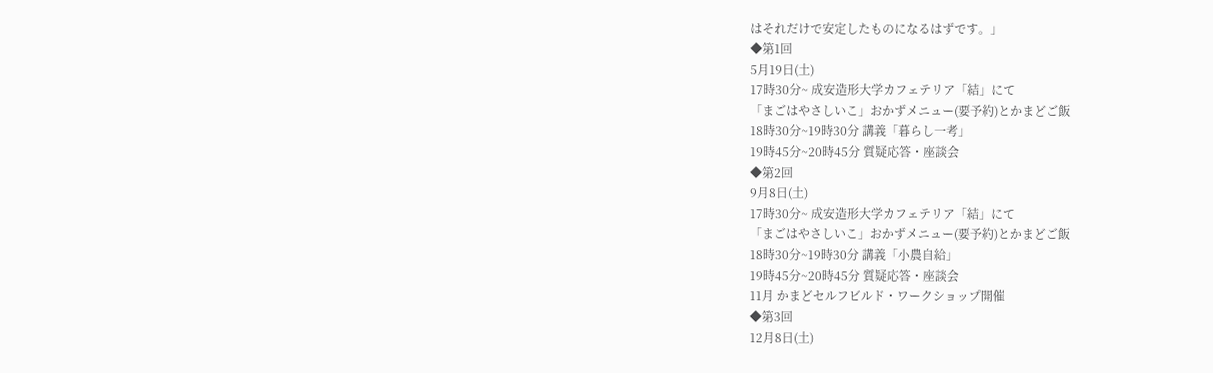はそれだけで安定したものになるはずです。」
◆第1回
5月19日(土)
17時30分~ 成安造形大学カフェテリア「結」にて
「まごはやさしいこ」おかずメニュー(要予約)とかまどご飯
18時30分~19時30分 講義「暮らし一考」
19時45分~20時45分 質疑応答・座談会
◆第2回
9月8日(土)
17時30分~ 成安造形大学カフェテリア「結」にて
「まごはやさしいこ」おかずメニュー(要予約)とかまどご飯
18時30分~19時30分 講義「小農自給」
19時45分~20時45分 質疑応答・座談会
11月 かまどセルフビルド・ワークショップ開催
◆第3回
12月8日(土)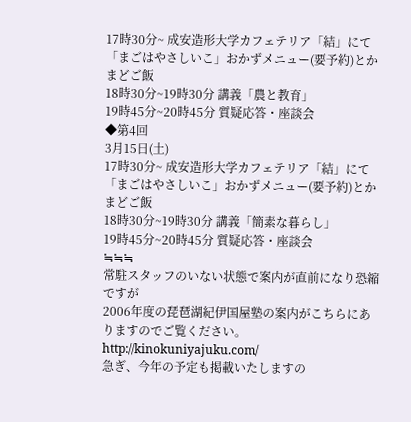17時30分~ 成安造形大学カフェテリア「結」にて
「まごはやさしいこ」おかずメニュー(要予約)とかまどご飯
18時30分~19時30分 講義「農と教育」
19時45分~20時45分 質疑応答・座談会
◆第4回
3月15日(土)
17時30分~ 成安造形大学カフェテリア「結」にて
「まごはやさしいこ」おかずメニュー(要予約)とかまどご飯
18時30分~19時30分 講義「簡素な暮らし」
19時45分~20時45分 質疑応答・座談会
≒≒≒
常駐スタッフのいない状態で案内が直前になり恐縮ですが
2006年度の琵琶湖紀伊国屋塾の案内がこちらにありますのでご覧ください。
http://kinokuniyajuku.com/
急ぎ、今年の予定も掲載いたしますの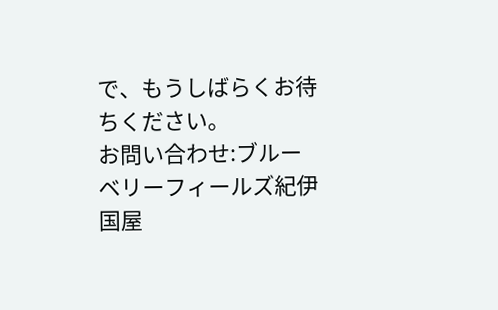で、もうしばらくお待ちください。
お問い合わせ:ブルーベリーフィールズ紀伊国屋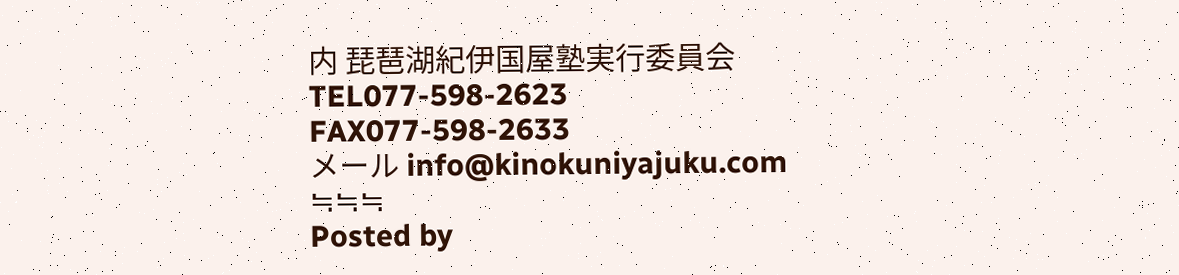内 琵琶湖紀伊国屋塾実行委員会
TEL077-598-2623
FAX077-598-2633
メール info@kinokuniyajuku.com
≒≒≒
Posted by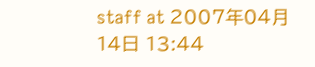staff at 2007年04月14日 13:44